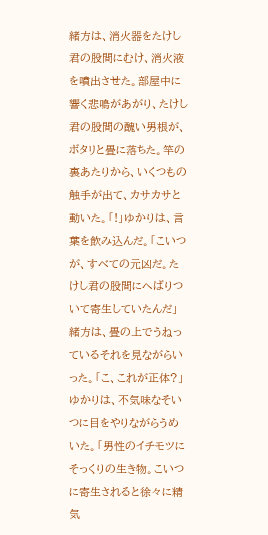緒方は、消火器をたけし君の股間にむけ、消火液を噴出させた。部屋中に響く悲鳴があがり、たけし君の股間の醜い男根が、ボタリと畳に落ちた。竿の裏あたりから、いくつもの触手が出て、カサカサと動いた。「!」ゆかりは、言葉を飲み込んだ。「こいつが、すべての元凶だ。たけし君の股間にへばりついて寄生していたんだ」緒方は、畳の上でうねっているそれを見ながらいった。「こ、これが正体?」ゆかりは、不気味なそいつに目をやりながらうめいた。「男性のイチモツにそっくりの生き物。こいつに寄生されると徐々に精気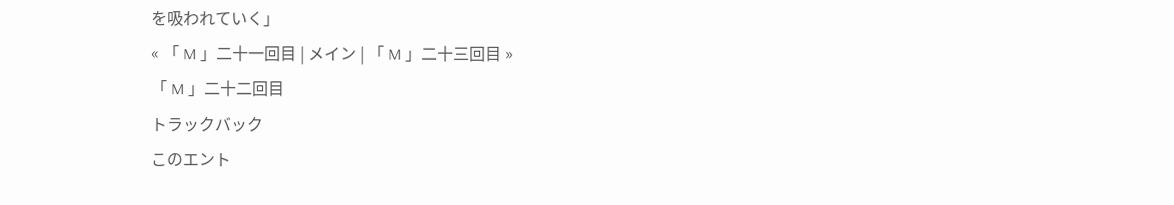を吸われていく」
« 「 M 」二十一回目 | メイン | 「 M 」二十三回目 »
「 M 」二十二回目
トラックバック
このエント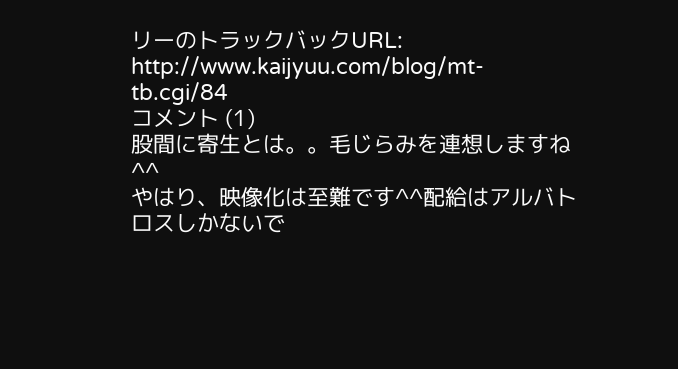リーのトラックバックURL:
http://www.kaijyuu.com/blog/mt-tb.cgi/84
コメント (1)
股間に寄生とは。。毛じらみを連想しますね^^
やはり、映像化は至難です^^配給はアルバトロスしかないで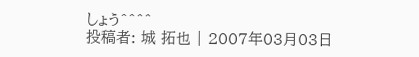しょう^^^^
投稿者: 城 拓也 | 2007年03月03日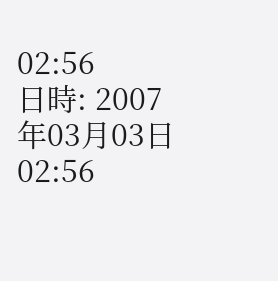02:56
日時: 2007年03月03日 02:56